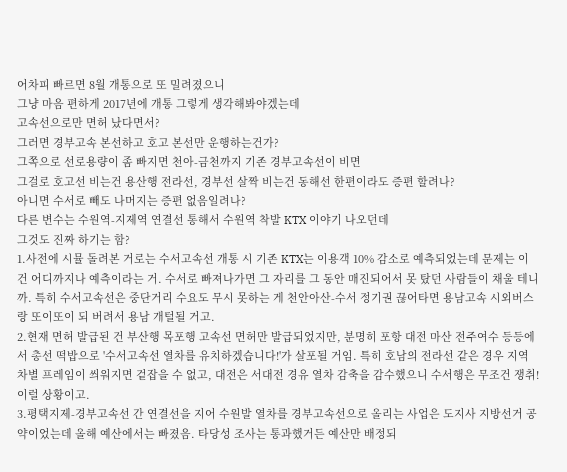어차피 빠르면 8월 개통으로 또 밀려졌으니
그냥 마음 편하게 2017년에 개통 그렇게 생각해봐야겠는데
고속선으로만 면허 났다면서?
그러면 경부고속 본선하고 호고 본선만 운행하는건가?
그쪽으로 선로용량이 좀 빠지면 천아-금천까지 기존 경부고속선이 비면
그걸로 호고선 비는건 용산행 전라선, 경부선 살짝 비는건 동해선 한편이라도 증편 할려나?
아니면 수서로 빼도 나머지는 증편 없음일려나?
다른 변수는 수원역-지제역 연결선 통해서 수원역 착발 KTX 이야기 나오던데
그것도 진짜 하기는 함?
1.사전에 시뮬 돌려본 거로는 수서고속선 개통 시 기존 KTX는 이용객 10% 감소로 예측되었는데 문제는 이건 어디까지나 예측이라는 거. 수서로 빠져나가면 그 자리를 그 동안 매진되어서 못 탔던 사람들이 채울 테니까. 특히 수서고속선은 중단거리 수요도 무시 못하는 게 천안아산-수서 정기권 끊어타면 용남고속 시외버스랑 또이또이 되 버려서 용남 개털될 거고.
2.현재 면허 발급된 건 부산행 목포행 고속선 면허만 발급되었지만, 분명히 포항 대전 마산 전주여수 등등에서 총선 떡밥으로 '수서고속선 열차를 유치하겠습니다!'가 살포될 거임. 특히 호남의 전라선 같은 경우 지역차별 프레임이 씌워지면 겉잡을 수 없고, 대전은 서대전 경유 열차 감축을 감수했으니 수서행은 무조건 쟁취! 이럴 상황이고.
3.평택지제-경부고속선 간 연결선을 지어 수원발 열차를 경부고속선으로 올리는 사업은 도지사 지방선거 공약이었는데 올해 예산에서는 빠졌음. 타당성 조사는 통과했거든 예산만 배정되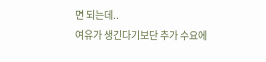면 되는데..
여유가 생긴다기보단 추가 수요에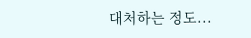대처하는 정도...